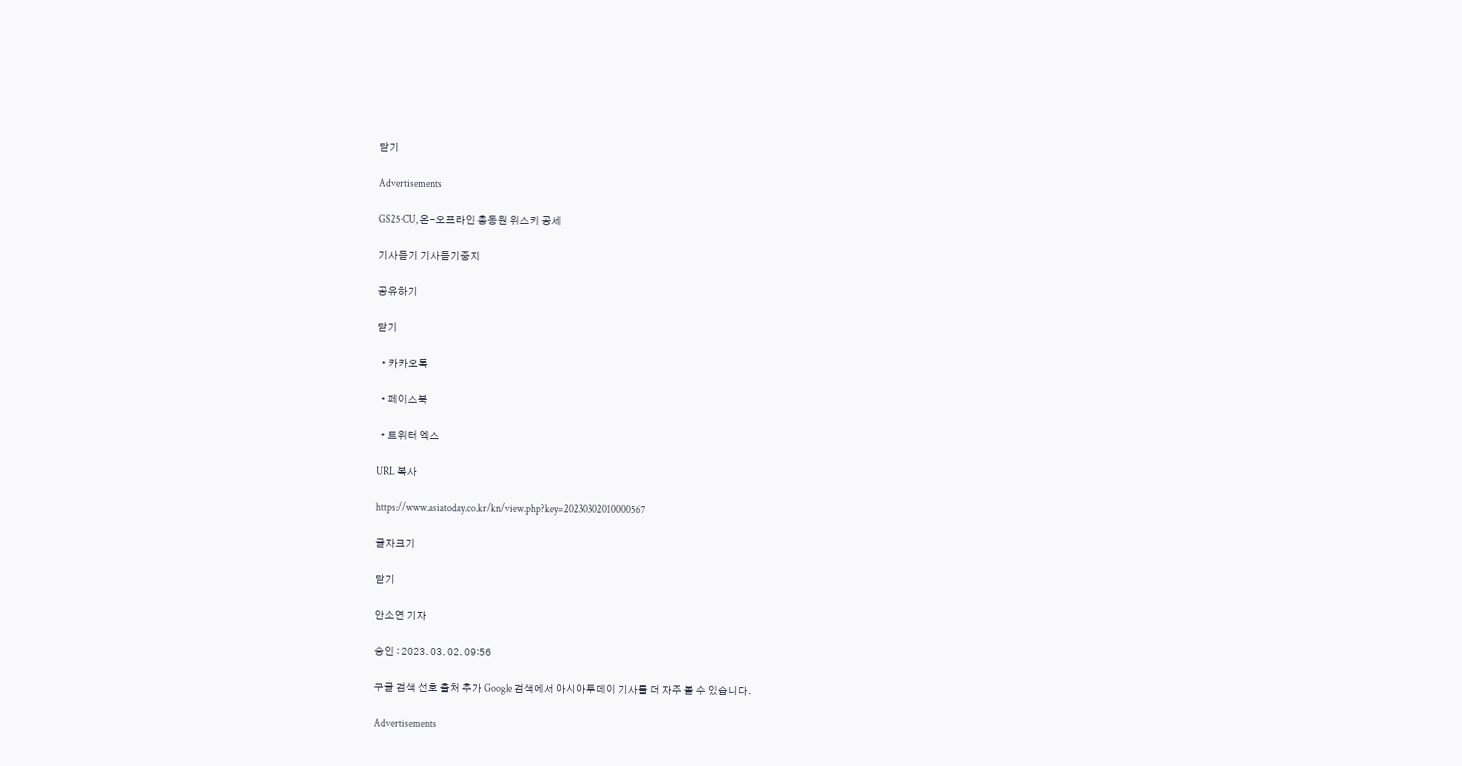닫기

Advertisements

GS25·CU, 온-오프라인 총동원 위스키 공세

기사듣기 기사듣기중지

공유하기

닫기

  • 카카오톡

  • 페이스북

  • 트위터 엑스

URL 복사

https://www.asiatoday.co.kr/kn/view.php?key=20230302010000567

글자크기

닫기

안소연 기자

승인 : 2023. 03. 02. 09:56

구글 검색 선호 출처 추가 Google 검색에서 아시아투데이 기사를 더 자주 볼 수 있습니다.

Advertisements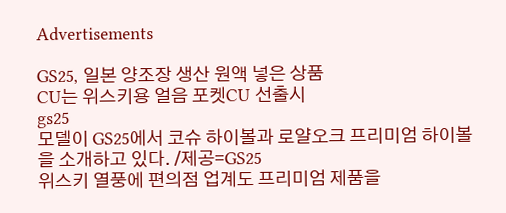Advertisements

GS25, 일본 양조장 생산 원액 넣은 상품
CU는 위스키용 얼음 포켓CU 선출시
gs25
모델이 GS25에서 코슈 하이볼과 로얄오크 프리미엄 하이볼을 소개하고 있다. /제공=GS25
위스키 열풍에 편의점 업계도 프리미엄 제품을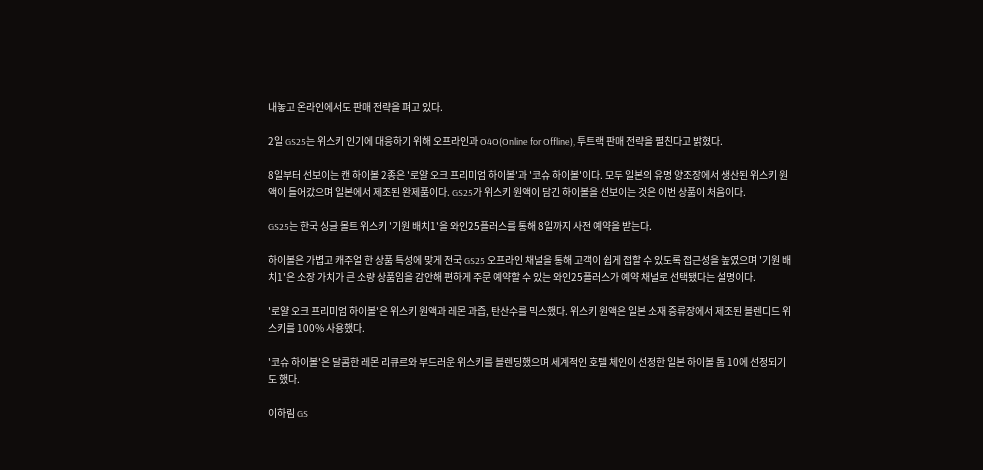내놓고 온라인에서도 판매 전략을 펴고 있다.

2일 GS25는 위스키 인기에 대응하기 위해 오프라인과 O4O(Online for Offline), 투트랙 판매 전략을 펼친다고 밝혔다.

8일부터 선보이는 캔 하이볼 2종은 '로얄 오크 프리미엄 하이볼'과 '코슈 하이볼'이다. 모두 일본의 유명 양조장에서 생산된 위스키 원액이 들어갔으며 일본에서 제조된 완제품이다. GS25가 위스키 원액이 담긴 하이볼을 선보이는 것은 이번 상품이 처음이다.

GS25는 한국 싱글 몰트 위스키 '기원 배치1'을 와인25플러스를 통해 8일까지 사전 예약을 받는다.

하이볼은 가볍고 캐주얼 한 상품 특성에 맞게 전국 GS25 오프라인 채널을 통해 고객이 쉽게 접할 수 있도록 접근성을 높였으며 '기원 배치1'은 소장 가치가 큰 소량 상품임을 감안해 편하게 주문 예약할 수 있는 와인25플러스가 예약 채널로 선택됐다는 설명이다.

'로얄 오크 프리미엄 하이볼'은 위스키 원액과 레몬 과즙, 탄산수를 믹스했다. 위스키 원액은 일본 소재 증류장에서 제조된 블렌디드 위스키를 100% 사용했다.

'코슈 하이볼'은 달콤한 레몬 리큐르와 부드러운 위스키를 블렌딩했으며 세계적인 호텔 체인이 선정한 일본 하이볼 톱 10에 선정되기도 했다.

이하림 GS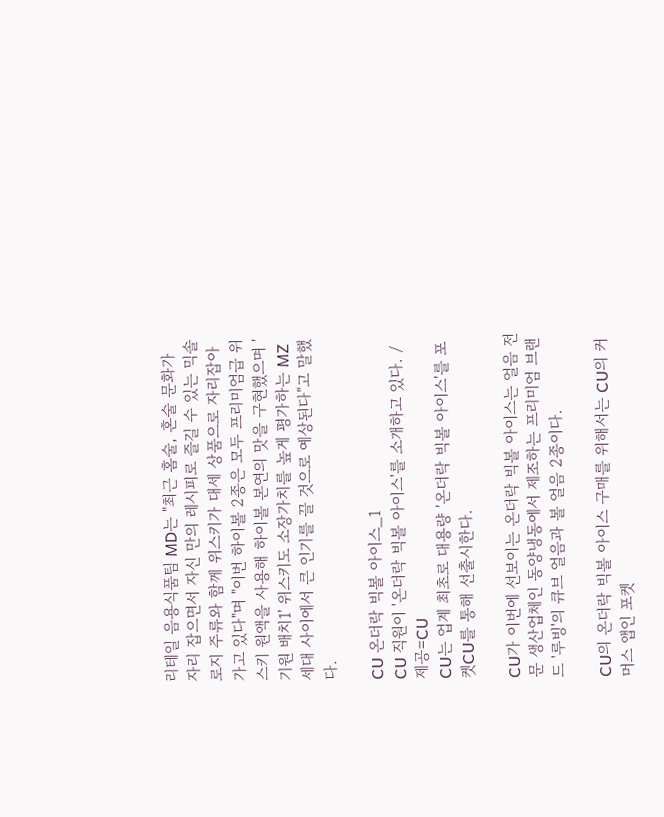리테일 음용식품팀 MD는 "최근 홈술, 혼술 문화가 자리 잡으면서 자신 만의 레시피로 즐길 수 있는 믹솔로지 주류와 함께 위스키가 대세 상품으로 자리잡아 가고 있다"며 "이번 하이볼 2종은 모두 프리미엄급 위스키 원액을 사용해 하이볼 본연의 맛을 구현했으며 '기원 배치1' 위스키도 소장가치를 높게 평가하는 MZ세대 사이에서 큰 인기를 끌 것으로 예상된다"고 말했다.

CU 온더락 빅볼 아이스_1
CU 직원이 '온더락 빅볼 아이스'를 소개하고 있다. /제공=CU
CU는 업계 최초로 대용량 '온더락 빅볼 아이스'를 포켓CU를 통해 선출시한다.

CU가 이번에 선보이는 온더락 빅볼 아이스는 얼음 전문 생산업체인 동양냉동에서 제조하는 프리미엄 브랜드 '루빙'의 큐브 얼음과 볼 얼음 2종이다.

CU의 온더락 빅볼 아이스 구매를 위해서는 CU의 커머스 앱인 포켓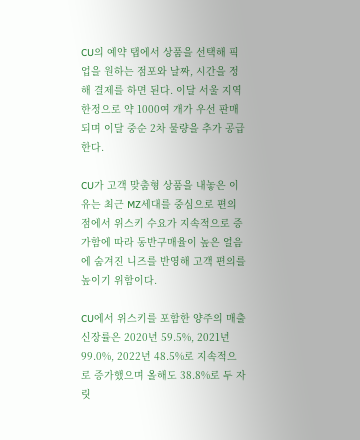CU의 예약 탭에서 상품을 선택해 픽업을 원하는 점포와 날짜, 시간을 정해 결제를 하면 된다. 이달 서울 지역 한정으로 약 1000여 개가 우선 판매되며 이달 중순 2차 물량을 추가 공급한다.

CU가 고객 맞춤형 상품을 내놓은 이유는 최근 MZ세대를 중심으로 편의점에서 위스키 수요가 지속적으로 증가함에 따라 동반구매율이 높은 얼음에 숨겨진 니즈를 반영해 고객 편의를 높이기 위함이다.

CU에서 위스키를 포함한 양주의 매출신장률은 2020년 59.5%, 2021년 99.0%, 2022년 48.5%로 지속적으로 증가했으며 올해도 38.8%로 두 자릿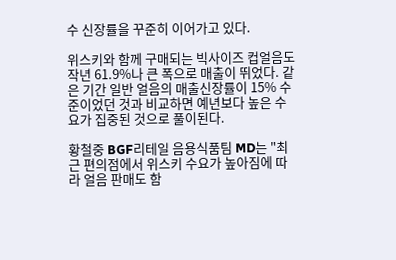수 신장률을 꾸준히 이어가고 있다.

위스키와 함께 구매되는 빅사이즈 컵얼음도 작년 61.9%나 큰 폭으로 매출이 뛰었다. 같은 기간 일반 얼음의 매출신장률이 15% 수준이었던 것과 비교하면 예년보다 높은 수요가 집중된 것으로 풀이된다.

황철중 BGF리테일 음용식품팀 MD는 "최근 편의점에서 위스키 수요가 높아짐에 따라 얼음 판매도 함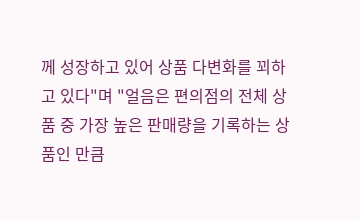께 성장하고 있어 상품 다변화를 꾀하고 있다"며 "얼음은 편의점의 전체 상품 중 가장 높은 판매량을 기록하는 상품인 만큼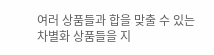여러 상품들과 합을 맞출 수 있는 차별화 상품들을 지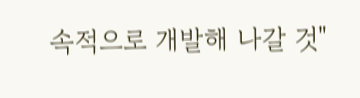속적으로 개발해 나갈 것"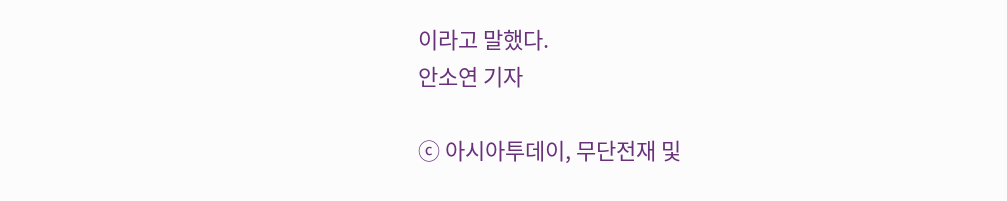이라고 말했다.
안소연 기자

ⓒ 아시아투데이, 무단전재 및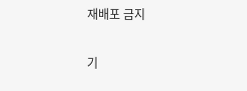재배포 금지

기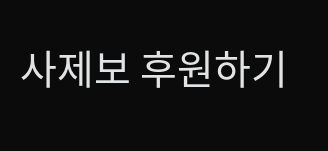사제보 후원하기